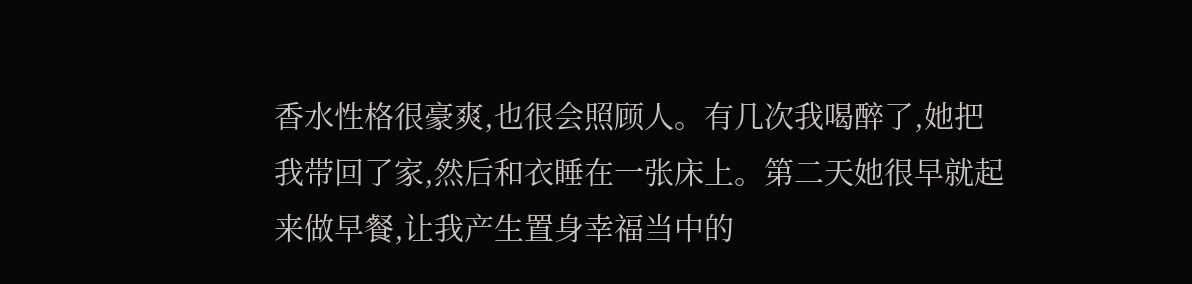香水性格很豪爽,也很会照顾人。有几次我喝醉了,她把我带回了家,然后和衣睡在一张床上。第二天她很早就起来做早餐,让我产生置身幸福当中的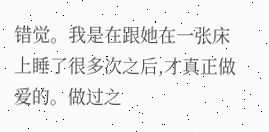错觉。我是在跟她在一张床上睡了很多次之后,才真正做爱的。做过之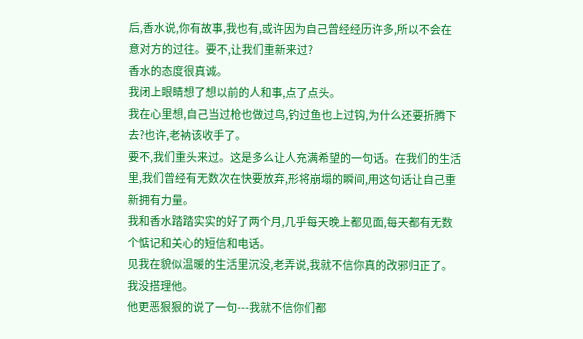后,香水说,你有故事,我也有,或许因为自己曾经经历许多,所以不会在意对方的过往。要不,让我们重新来过?
香水的态度很真诚。
我闭上眼睛想了想以前的人和事,点了点头。
我在心里想,自己当过枪也做过鸟,钓过鱼也上过钩,为什么还要折腾下去?也许,老衲该收手了。
要不,我们重头来过。这是多么让人充满希望的一句话。在我们的生活里,我们曾经有无数次在快要放弃,形将崩塌的瞬间,用这句话让自己重新拥有力量。
我和香水踏踏实实的好了两个月,几乎每天晚上都见面,每天都有无数个惦记和关心的短信和电话。
见我在貌似温暖的生活里沉没,老弄说,我就不信你真的改邪归正了。
我没搭理他。
他更恶狠狠的说了一句---我就不信你们都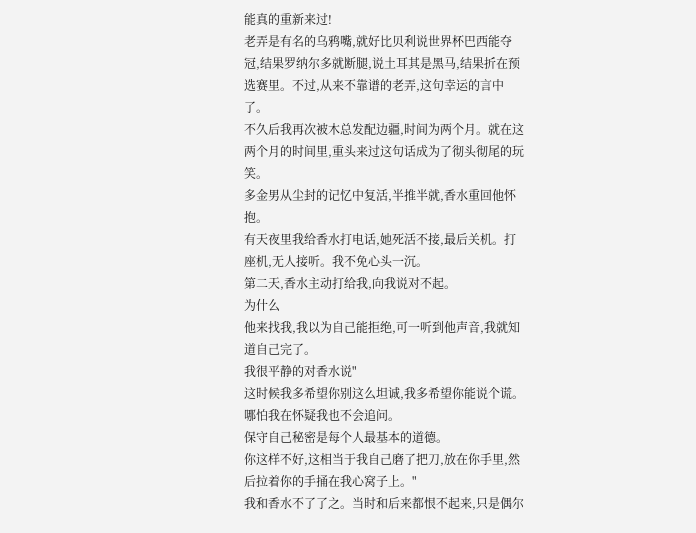能真的重新来过!
老弄是有名的乌鸦嘴,就好比贝利说世界杯巴西能夺冠,结果罗纳尔多就断腿,说土耳其是黑马,结果折在预选赛里。不过,从来不靠谱的老弄,这句幸运的言中了。
不久后我再次被木总发配边疆,时间为两个月。就在这两个月的时间里,重头来过这句话成为了彻头彻尾的玩笑。
多金男从尘封的记忆中复活,半推半就,香水重回他怀抱。
有天夜里我给香水打电话,她死活不接,最后关机。打座机,无人接听。我不免心头一沉。
第二天,香水主动打给我,向我说对不起。
为什么
他来找我,我以为自己能拒绝,可一听到他声音,我就知道自己完了。
我很平静的对香水说"
这时候我多希望你别这么坦诚,我多希望你能说个谎。
哪怕我在怀疑我也不会追问。
保守自己秘密是每个人最基本的道德。
你这样不好,这相当于我自己磨了把刀,放在你手里,然后拉着你的手捅在我心窝子上。"
我和香水不了了之。当时和后来都恨不起来,只是偶尔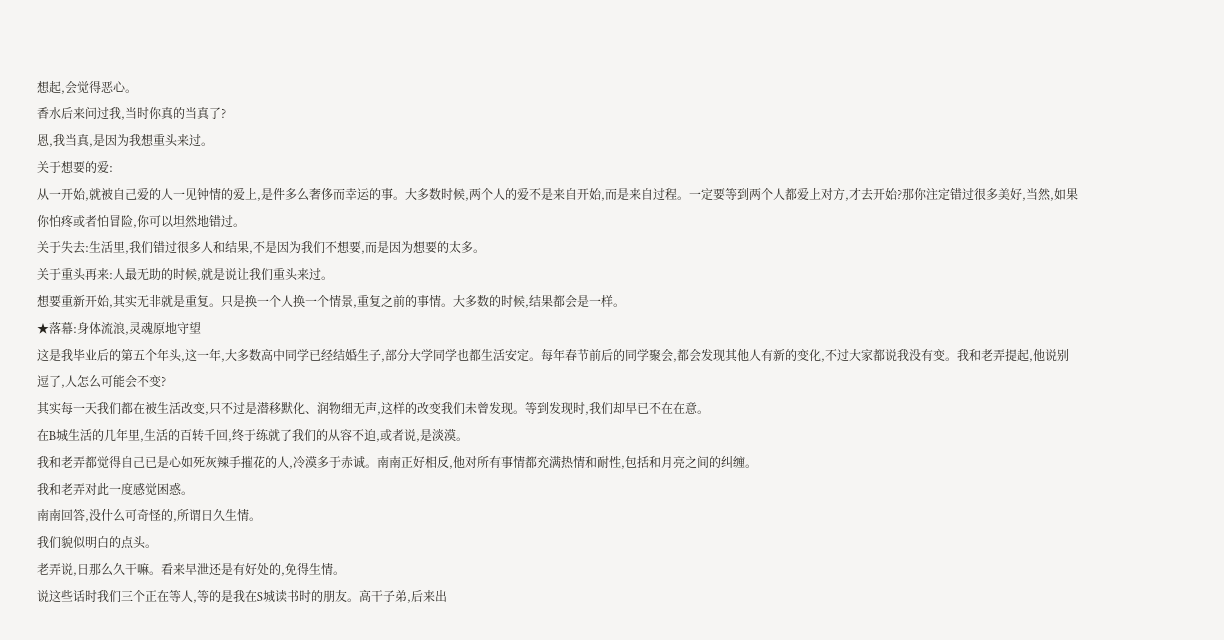想起,会觉得恶心。
香水后来问过我,当时你真的当真了?
恩,我当真,是因为我想重头来过。
关于想要的爱:
从一开始,就被自己爱的人一见钟情的爱上,是件多么奢侈而幸运的事。大多数时候,两个人的爱不是来自开始,而是来自过程。一定要等到两个人都爱上对方,才去开始?那你注定错过很多美好,当然,如果你怕疼或者怕冒险,你可以坦然地错过。
关于失去:生活里,我们错过很多人和结果,不是因为我们不想要,而是因为想要的太多。
关于重头再来:人最无助的时候,就是说让我们重头来过。
想要重新开始,其实无非就是重复。只是换一个人换一个情景,重复之前的事情。大多数的时候,结果都会是一样。
★落幕:身体流浪,灵魂原地守望
这是我毕业后的第五个年头,这一年,大多数高中同学已经结婚生子,部分大学同学也都生活安定。每年春节前后的同学聚会,都会发现其他人有新的变化,不过大家都说我没有变。我和老弄提起,他说别逗了,人怎么可能会不变?
其实每一天我们都在被生活改变,只不过是潜移默化、润物细无声,这样的改变我们未曾发现。等到发现时,我们却早已不在在意。
在B城生活的几年里,生活的百转千回,终于练就了我们的从容不迫,或者说,是淡漠。
我和老弄都觉得自己已是心如死灰辣手摧花的人,冷漠多于赤诚。南南正好相反,他对所有事情都充满热情和耐性,包括和月亮之间的纠缠。
我和老弄对此一度感觉困惑。
南南回答,没什么可奇怪的,所谓日久生情。
我们貌似明白的点头。
老弄说,日那么久干嘛。看来早泄还是有好处的,免得生情。
说这些话时我们三个正在等人,等的是我在S城读书时的朋友。高干子弟,后来出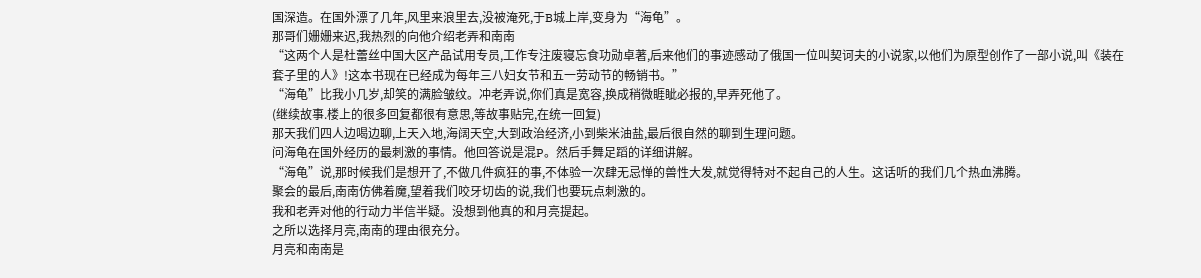国深造。在国外漂了几年,风里来浪里去,没被淹死,于B城上岸,变身为“海龟”。
那哥们姗姗来迟,我热烈的向他介绍老弄和南南
“这两个人是杜蕾丝中国大区产品试用专员,工作专注废寝忘食功勋卓著,后来他们的事迹感动了俄国一位叫契诃夫的小说家,以他们为原型创作了一部小说,叫《装在套子里的人》!这本书现在已经成为每年三八妇女节和五一劳动节的畅销书。”
“海龟”比我小几岁,却笑的满脸皱纹。冲老弄说,你们真是宽容,换成稍微睚眦必报的,早弄死他了。
(继续故事.楼上的很多回复都很有意思,等故事贴完,在统一回复)
那天我们四人边喝边聊,上天入地,海阔天空,大到政治经济,小到柴米油盐,最后很自然的聊到生理问题。
问海龟在国外经历的最刺激的事情。他回答说是混P。然后手舞足蹈的详细讲解。
“海龟”说,那时候我们是想开了,不做几件疯狂的事,不体验一次肆无忌惮的兽性大发,就觉得特对不起自己的人生。这话听的我们几个热血沸腾。
聚会的最后,南南仿佛着魔,望着我们咬牙切齿的说,我们也要玩点刺激的。
我和老弄对他的行动力半信半疑。没想到他真的和月亮提起。
之所以选择月亮,南南的理由很充分。
月亮和南南是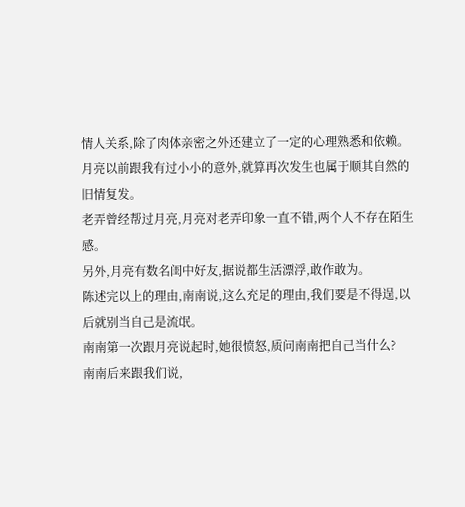情人关系,除了肉体亲密之外还建立了一定的心理熟悉和依赖。
月亮以前跟我有过小小的意外,就算再次发生也属于顺其自然的旧情复发。
老弄曾经帮过月亮,月亮对老弄印象一直不错,两个人不存在陌生感。
另外,月亮有数名闺中好友,据说都生活漂浮,敢作敢为。
陈述完以上的理由,南南说,这么充足的理由,我们要是不得逞,以后就别当自己是流氓。
南南第一次跟月亮说起时,她很愤怒,质问南南把自己当什么?
南南后来跟我们说,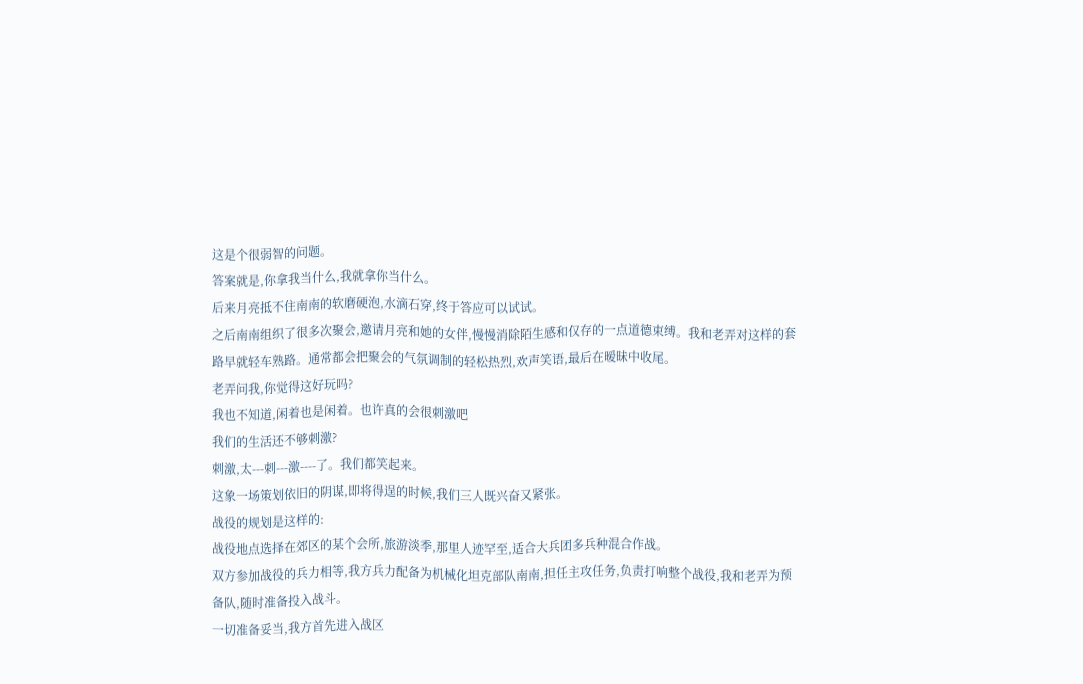这是个很弱智的问题。
答案就是,你拿我当什么,我就拿你当什么。
后来月亮抵不住南南的软磨硬泡,水滴石穿,终于答应可以试试。
之后南南组织了很多次聚会,邀请月亮和她的女伴,慢慢消除陌生感和仅存的一点道德束缚。我和老弄对这样的套路早就轻车熟路。通常都会把聚会的气氛调制的轻松热烈,欢声笑语,最后在暧昧中收尾。
老弄问我,你觉得这好玩吗?
我也不知道,闲着也是闲着。也许真的会很刺激吧
我们的生活还不够刺激?
刺激,太---刺---激----了。我们都笑起来。
这象一场策划依旧的阴谋,即将得逞的时候,我们三人既兴奋又紧张。
战役的规划是这样的:
战役地点选择在郊区的某个会所,旅游淡季,那里人迹罕至,适合大兵团多兵种混合作战。
双方参加战役的兵力相等,我方兵力配备为机械化坦克部队南南,担任主攻任务,负责打响整个战役,我和老弄为预备队,随时准备投入战斗。
一切准备妥当,我方首先进入战区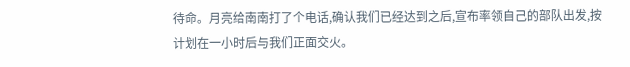待命。月亮给南南打了个电话,确认我们已经达到之后,宣布率领自己的部队出发,按计划在一小时后与我们正面交火。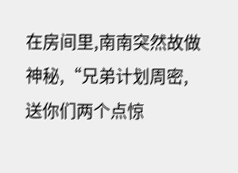在房间里,南南突然故做神秘,“兄弟计划周密,送你们两个点惊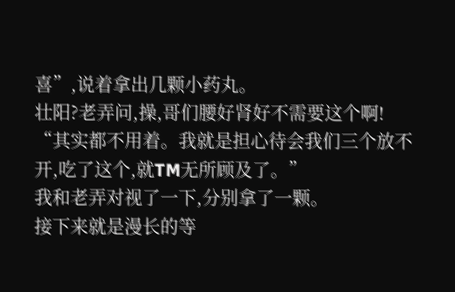喜”,说着拿出几颗小药丸。
壮阳?老弄问,操,哥们腰好肾好不需要这个啊!
“其实都不用着。我就是担心待会我们三个放不开,吃了这个,就TM无所顾及了。”
我和老弄对视了一下,分别拿了一颗。
接下来就是漫长的等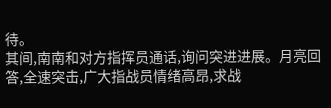待。
其间,南南和对方指挥员通话,询问突进进展。月亮回答,全速突击,广大指战员情绪高昂,求战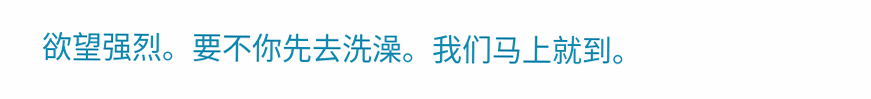欲望强烈。要不你先去洗澡。我们马上就到。